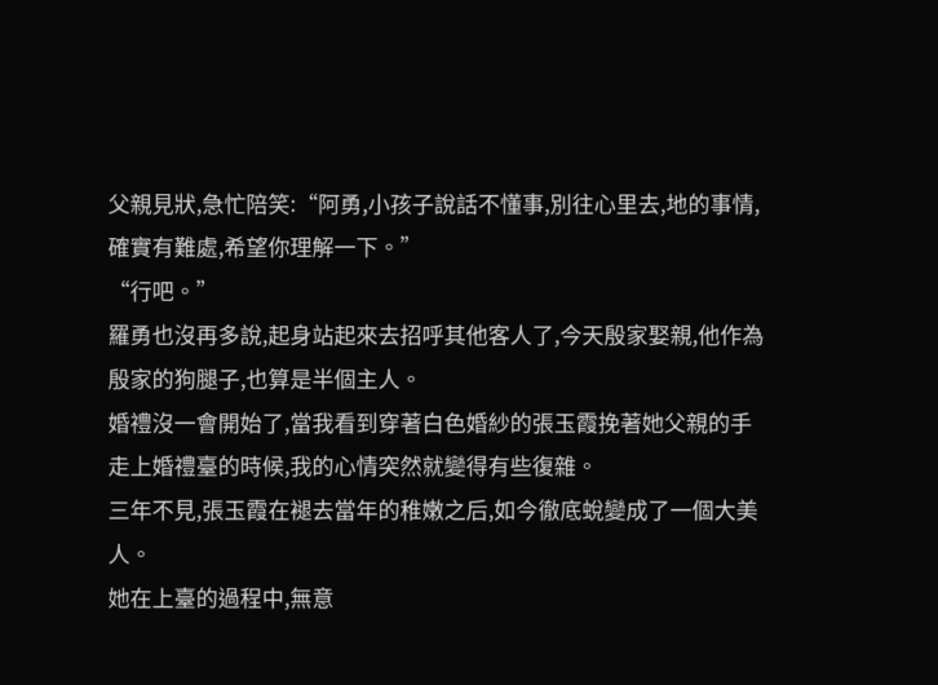父親見狀,急忙陪笑:“阿勇,小孩子說話不懂事,別往心里去,地的事情,確實有難處,希望你理解一下。”
“行吧。”
羅勇也沒再多說,起身站起來去招呼其他客人了,今天殷家娶親,他作為殷家的狗腿子,也算是半個主人。
婚禮沒一會開始了,當我看到穿著白色婚紗的張玉霞挽著她父親的手走上婚禮臺的時候,我的心情突然就變得有些復雜。
三年不見,張玉霞在褪去當年的稚嫩之后,如今徹底蛻變成了一個大美人。
她在上臺的過程中,無意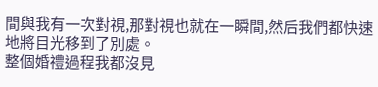間與我有一次對視,那對視也就在一瞬間,然后我們都快速地將目光移到了別處。
整個婚禮過程我都沒見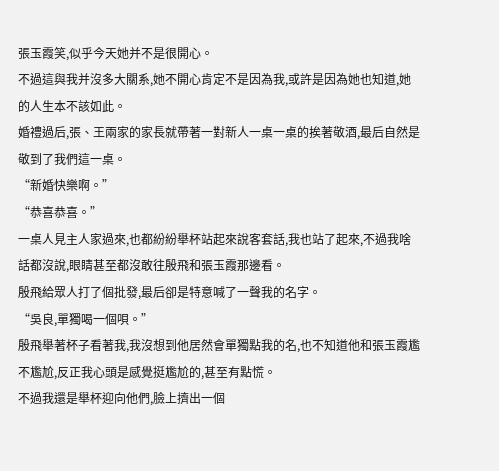張玉霞笑,似乎今天她并不是很開心。
不過這與我并沒多大關系,她不開心肯定不是因為我,或許是因為她也知道,她的人生本不該如此。
婚禮過后,張、王兩家的家長就帶著一對新人一桌一桌的挨著敬酒,最后自然是敬到了我們這一桌。
“新婚快樂啊。”
“恭喜恭喜。”
一桌人見主人家過來,也都紛紛舉杯站起來說客套話,我也站了起來,不過我啥話都沒說,眼睛甚至都沒敢往殷飛和張玉霞那邊看。
殷飛給眾人打了個批發,最后卻是特意喊了一聲我的名字。
“吳良,單獨喝一個唄。”
殷飛舉著杯子看著我,我沒想到他居然會單獨點我的名,也不知道他和張玉霞尷不尷尬,反正我心頭是感覺挺尷尬的,甚至有點慌。
不過我還是舉杯迎向他們,臉上擠出一個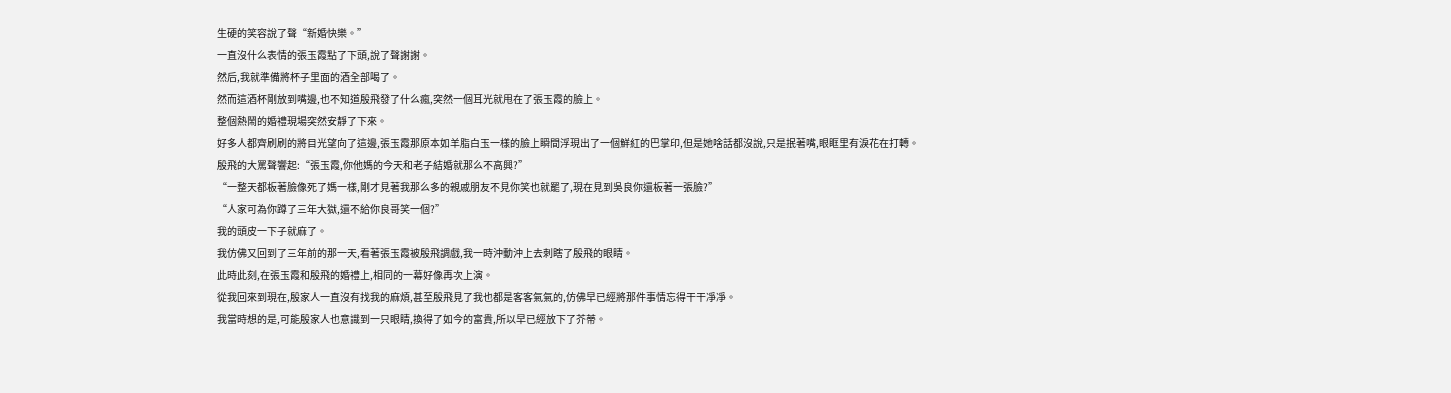生硬的笑容說了聲“新婚快樂。”
一直沒什么表情的張玉霞點了下頭,說了聲謝謝。
然后,我就準備將杯子里面的酒全部喝了。
然而這酒杯剛放到嘴邊,也不知道殷飛發了什么瘋,突然一個耳光就甩在了張玉霞的臉上。
整個熱鬧的婚禮現場突然安靜了下來。
好多人都齊刷刷的將目光望向了這邊,張玉霞那原本如羊脂白玉一樣的臉上瞬間浮現出了一個鮮紅的巴掌印,但是她啥話都沒說,只是抿著嘴,眼眶里有淚花在打轉。
殷飛的大罵聲響起:“張玉霞,你他媽的今天和老子結婚就那么不高興?”
“一整天都板著臉像死了媽一樣,剛才見著我那么多的親戚朋友不見你笑也就罷了,現在見到吳良你還板著一張臉?”
“人家可為你蹲了三年大獄,還不給你良哥笑一個?”
我的頭皮一下子就麻了。
我仿佛又回到了三年前的那一天,看著張玉霞被殷飛調戲,我一時沖動沖上去刺瞎了殷飛的眼睛。
此時此刻,在張玉霞和殷飛的婚禮上,相同的一幕好像再次上演。
從我回來到現在,殷家人一直沒有找我的麻煩,甚至殷飛見了我也都是客客氣氣的,仿佛早已經將那件事情忘得干干凈凈。
我當時想的是,可能殷家人也意識到一只眼睛,換得了如今的富貴,所以早已經放下了芥蒂。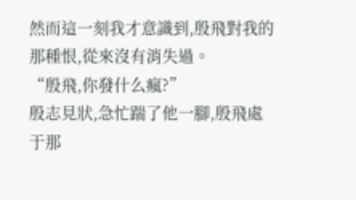然而這一刻我才意識到,殷飛對我的那種恨,從來沒有消失過。
“殷飛,你發什么瘋?”
殷志見狀,急忙踹了他一腳,殷飛處于那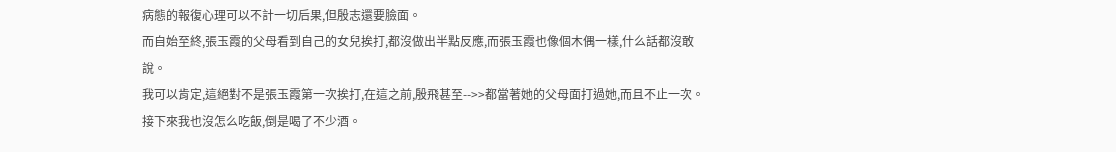病態的報復心理可以不計一切后果,但殷志還要臉面。
而自始至終,張玉霞的父母看到自己的女兒挨打,都沒做出半點反應,而張玉霞也像個木偶一樣,什么話都沒敢說。
我可以肯定,這絕對不是張玉霞第一次挨打,在這之前,殷飛甚至-->>都當著她的父母面打過她,而且不止一次。
接下來我也沒怎么吃飯,倒是喝了不少酒。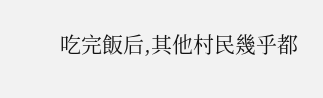吃完飯后,其他村民幾乎都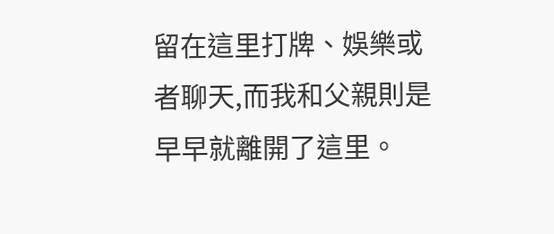留在這里打牌、娛樂或者聊天,而我和父親則是早早就離開了這里。